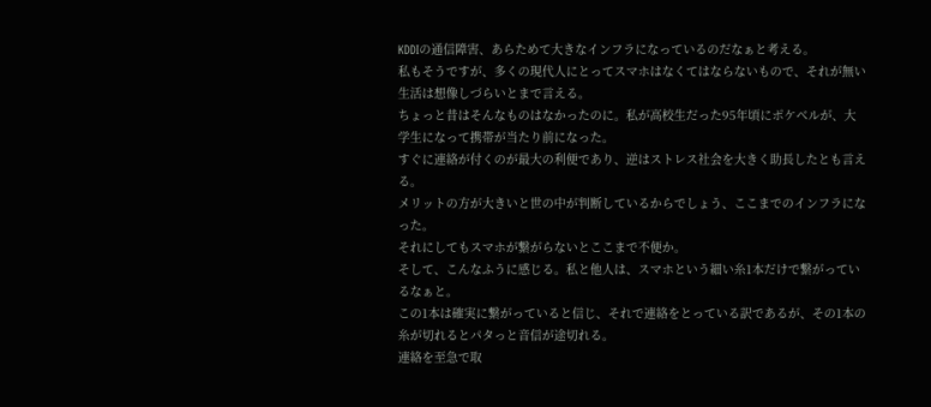KDDIの通信障害、あらためて大きなインフラになっているのだなぁと考える。
私もそうですが、多くの現代人にとってスマホはなくてはならないもので、それが無い生活は想像しづらいとまで言える。
ちょっと昔はそんなものはなかったのに。私が高校生だった95年頃にポケベルが、大学生になって携帯が当たり前になった。
すぐに連絡が付くのが最大の利便であり、逆はストレス社会を大きく助長したとも言える。
メリットの方が大きいと世の中が判断しているからでしょう、ここまでのインフラになった。
それにしてもスマホが繋がらないとここまで不便か。
そして、こんなふうに感じる。私と他人は、スマホという細い糸1本だけで繋がっているなぁと。
この1本は確実に繋がっていると信じ、それで連絡をとっている訳であるが、その1本の糸が切れるとパタっと音信が途切れる。
連絡を至急で取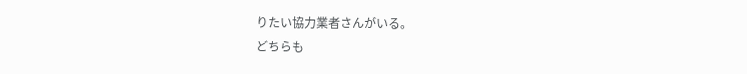りたい協力業者さんがいる。
どちらも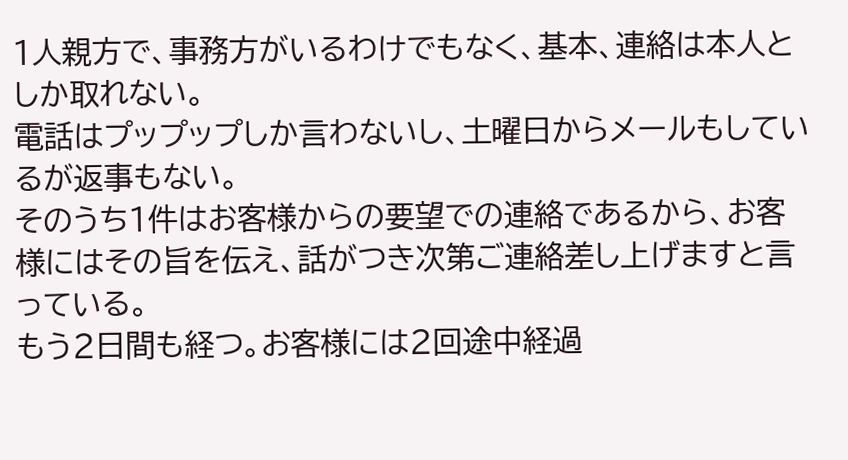1人親方で、事務方がいるわけでもなく、基本、連絡は本人としか取れない。
電話はプップップしか言わないし、土曜日からメールもしているが返事もない。
そのうち1件はお客様からの要望での連絡であるから、お客様にはその旨を伝え、話がつき次第ご連絡差し上げますと言っている。
もう2日間も経つ。お客様には2回途中経過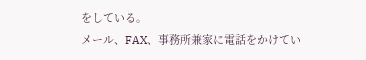をしている。
メール、FAX、事務所兼家に電話をかけてい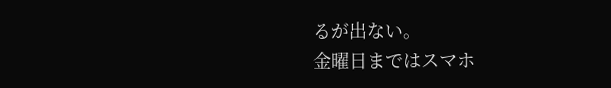るが出ない。
金曜日まではスマホ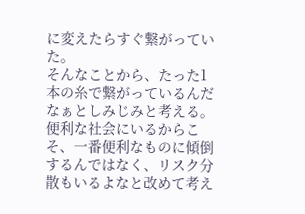に変えたらすぐ繋がっていた。
そんなことから、たった1本の糸で繋がっているんだなぁとしみじみと考える。
便利な社会にいるからこそ、一番便利なものに傾倒するんではなく、リスク分散もいるよなと改めて考え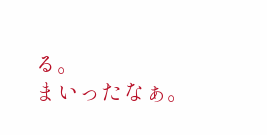る。
まいったなぁ。